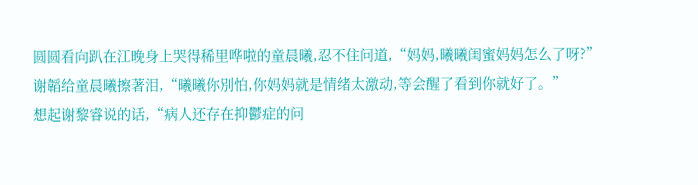圆圆看向趴在江晚身上哭得稀里哗啦的童晨曦,忍不住问道,“妈妈,曦曦闺蜜妈妈怎么了呀?”
谢韜给童晨曦擦著泪,“曦曦你別怕,你妈妈就是情绪太激动,等会醒了看到你就好了。”
想起谢黎睿说的话,“病人还存在抑鬱症的问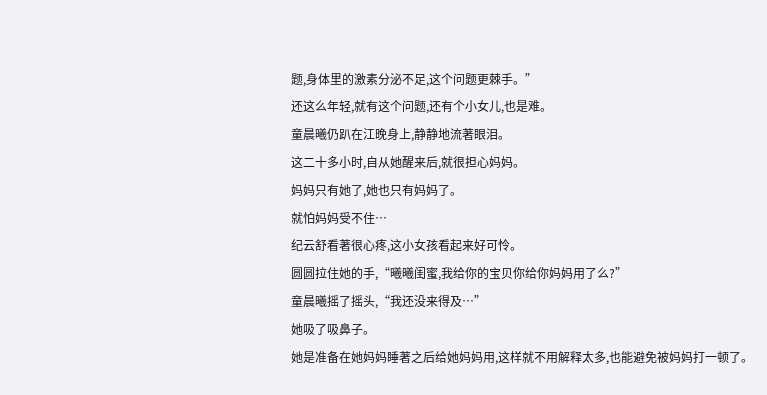题,身体里的激素分泌不足,这个问题更棘手。”
还这么年轻,就有这个问题,还有个小女儿,也是难。
童晨曦仍趴在江晚身上,静静地流著眼泪。
这二十多小时,自从她醒来后,就很担心妈妈。
妈妈只有她了,她也只有妈妈了。
就怕妈妈受不住…
纪云舒看著很心疼,这小女孩看起来好可怜。
圆圆拉住她的手,“曦曦闺蜜,我给你的宝贝你给你妈妈用了么?”
童晨曦摇了摇头,“我还没来得及…”
她吸了吸鼻子。
她是准备在她妈妈睡著之后给她妈妈用,这样就不用解释太多,也能避免被妈妈打一顿了。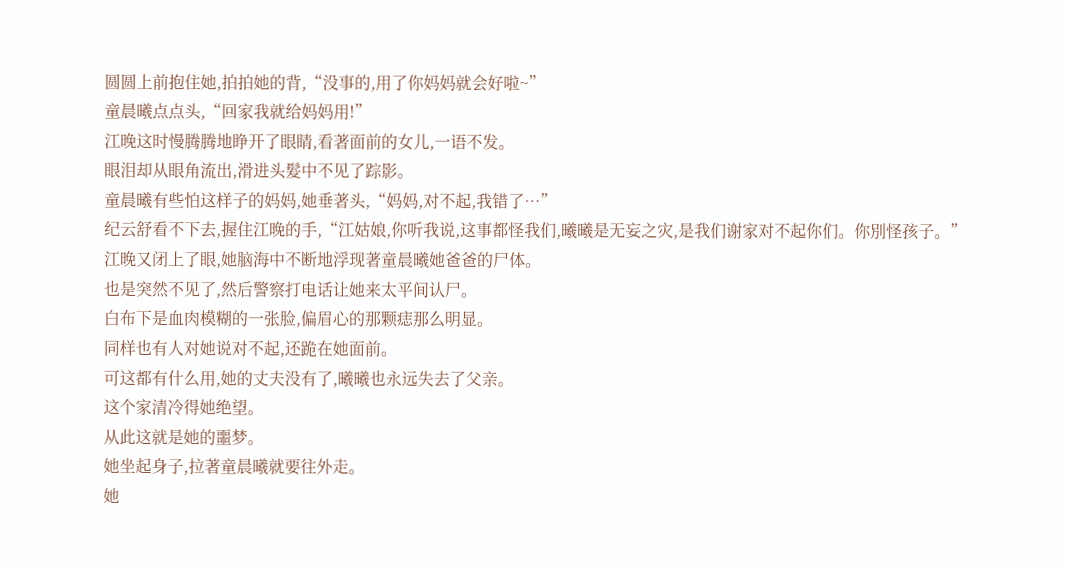圆圆上前抱住她,拍拍她的背,“没事的,用了你妈妈就会好啦~”
童晨曦点点头,“回家我就给妈妈用!”
江晚这时慢腾腾地睁开了眼睛,看著面前的女儿,一语不发。
眼泪却从眼角流出,滑进头髮中不见了踪影。
童晨曦有些怕这样子的妈妈,她垂著头,“妈妈,对不起,我错了…”
纪云舒看不下去,握住江晚的手,“江姑娘,你听我说,这事都怪我们,曦曦是无妄之灾,是我们谢家对不起你们。你別怪孩子。”
江晚又闭上了眼,她脑海中不断地浮现著童晨曦她爸爸的尸体。
也是突然不见了,然后警察打电话让她来太平间认尸。
白布下是血肉模糊的一张脸,偏眉心的那颗痣那么明显。
同样也有人对她说对不起,还跪在她面前。
可这都有什么用,她的丈夫没有了,曦曦也永远失去了父亲。
这个家清冷得她绝望。
从此这就是她的噩梦。
她坐起身子,拉著童晨曦就要往外走。
她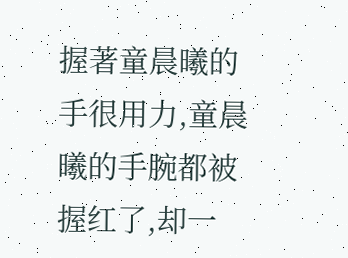握著童晨曦的手很用力,童晨曦的手腕都被握红了,却一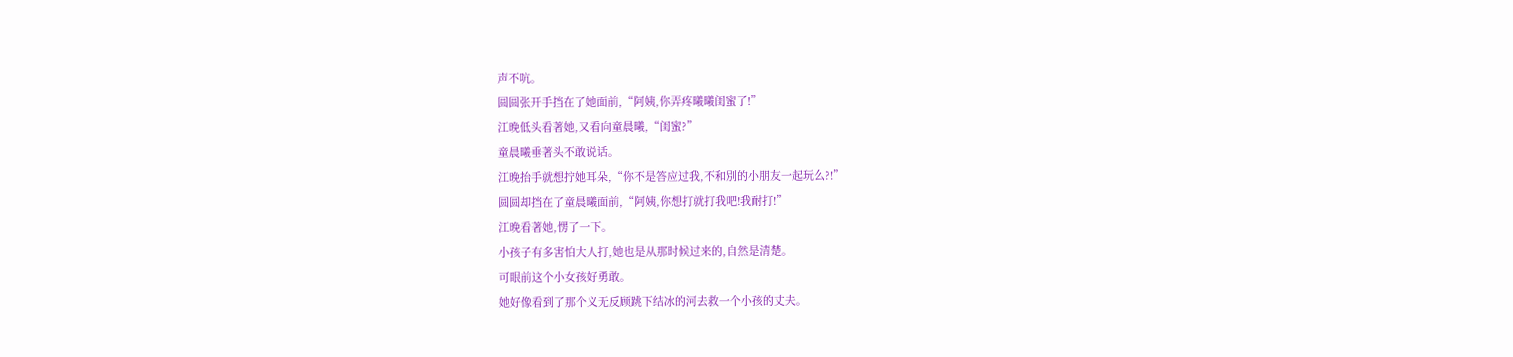声不吭。
圆圆张开手挡在了她面前,“阿姨,你弄疼曦曦闺蜜了!”
江晚低头看著她,又看向童晨曦,“闺蜜?”
童晨曦垂著头不敢说话。
江晚抬手就想拧她耳朵,“你不是答应过我,不和別的小朋友一起玩么?!”
圆圆却挡在了童晨曦面前,“阿姨,你想打就打我吧!我耐打!”
江晚看著她,愣了一下。
小孩子有多害怕大人打,她也是从那时候过来的,自然是清楚。
可眼前这个小女孩好勇敢。
她好像看到了那个义无反顾跳下结冰的河去救一个小孩的丈夫。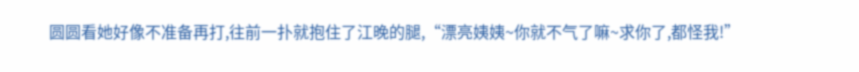圆圆看她好像不准备再打,往前一扑就抱住了江晚的腿,“漂亮姨姨~你就不气了嘛~求你了,都怪我!”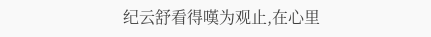纪云舒看得嘆为观止,在心里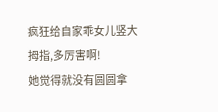疯狂给自家乖女儿竖大拇指,多厉害啊!
她觉得就没有圆圆拿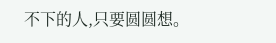不下的人,只要圆圆想。